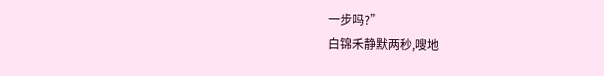一步吗?”
白锦禾静默两秒,嗖地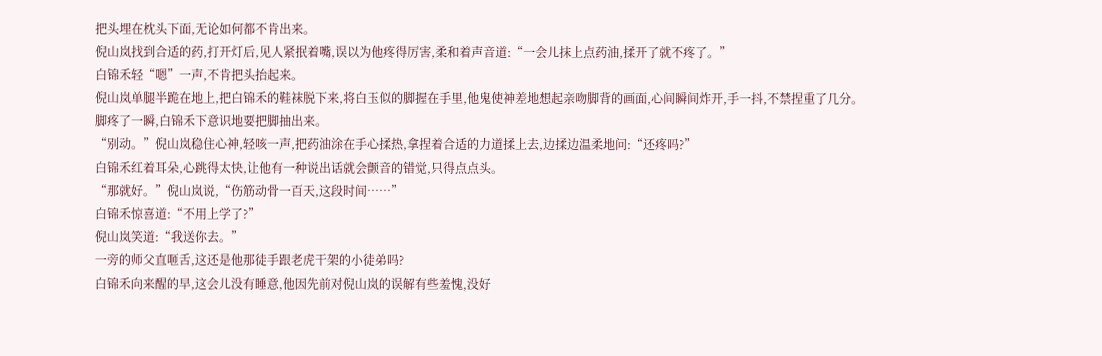把头埋在枕头下面,无论如何都不肯出来。
倪山岚找到合适的药,打开灯后,见人紧抿着嘴,误以为他疼得厉害,柔和着声音道:“一会儿抹上点药油,揉开了就不疼了。”
白锦禾轻“嗯”一声,不肯把头抬起来。
倪山岚单腿半跪在地上,把白锦禾的鞋袜脱下来,将白玉似的脚握在手里,他鬼使神差地想起亲吻脚背的画面,心间瞬间炸开,手一抖,不禁捏重了几分。
脚疼了一瞬,白锦禾下意识地要把脚抽出来。
“别动。”倪山岚稳住心神,轻咳一声,把药油涂在手心揉热,拿捏着合适的力道揉上去,边揉边温柔地问:“还疼吗?”
白锦禾红着耳朵,心跳得太快,让他有一种说出话就会颤音的错觉,只得点点头。
“那就好。”倪山岚说,“伤筋动骨一百天,这段时间……”
白锦禾惊喜道:“不用上学了?”
倪山岚笑道:“我送你去。”
一旁的师父直咂舌,这还是他那徒手跟老虎干架的小徒弟吗?
白锦禾向来醒的早,这会儿没有睡意,他因先前对倪山岚的误解有些羞愧,没好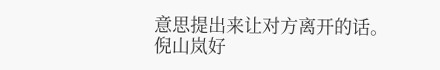意思提出来让对方离开的话。
倪山岚好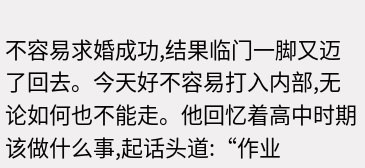不容易求婚成功,结果临门一脚又迈了回去。今天好不容易打入内部,无论如何也不能走。他回忆着高中时期该做什么事,起话头道:“作业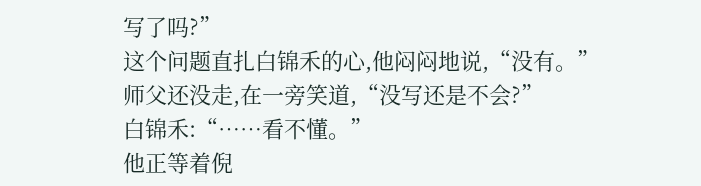写了吗?”
这个问题直扎白锦禾的心,他闷闷地说,“没有。”
师父还没走,在一旁笑道,“没写还是不会?”
白锦禾:“……看不懂。”
他正等着倪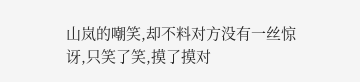山岚的嘲笑,却不料对方没有一丝惊讶,只笑了笑,摸了摸对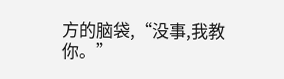方的脑袋,“没事,我教你。”